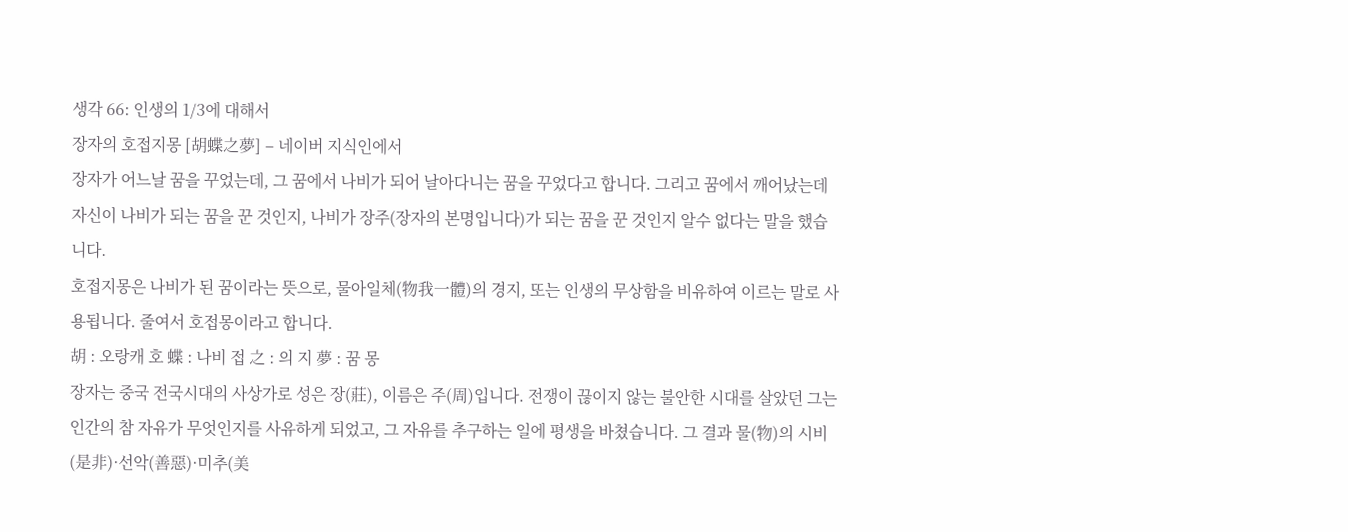생각 66: 인생의 1/3에 대해서
장자의 호접지몽 [胡蝶之夢] – 네이버 지식인에서
장자가 어느날 꿈을 꾸었는데, 그 꿈에서 나비가 되어 날아다니는 꿈을 꾸었다고 합니다. 그리고 꿈에서 깨어났는데 자신이 나비가 되는 꿈을 꾼 것인지, 나비가 장주(장자의 본명입니다)가 되는 꿈을 꾼 것인지 알수 없다는 말을 했습니다.
호접지몽은 나비가 된 꿈이라는 뜻으로, 물아일체(物我一體)의 경지, 또는 인생의 무상함을 비유하여 이르는 말로 사용됩니다. 줄여서 호접몽이라고 합니다.
胡 : 오랑캐 호 蝶 : 나비 접 之 : 의 지 夢 : 꿈 몽
장자는 중국 전국시대의 사상가로 성은 장(莊), 이름은 주(周)입니다. 전쟁이 끊이지 않는 불안한 시대를 살았던 그는 인간의 참 자유가 무엇인지를 사유하게 되었고, 그 자유를 추구하는 일에 평생을 바쳤습니다. 그 결과 물(物)의 시비(是非)·선악(善惡)·미추(美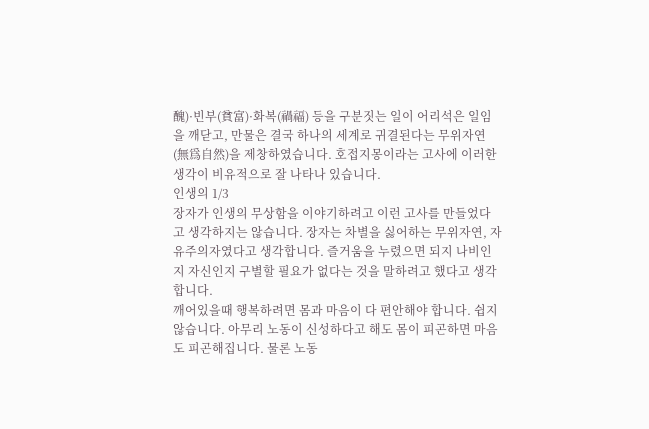醜)·빈부(貧富)·화복(禍福) 등을 구분짓는 일이 어리석은 일임을 깨닫고, 만물은 결국 하나의 세계로 귀결된다는 무위자연 (無爲自然)을 제창하였습니다. 호접지몽이라는 고사에 이러한 생각이 비유적으로 잘 나타나 있습니다.
인생의 1/3
장자가 인생의 무상함을 이야기하려고 이런 고사를 만들었다고 생각하지는 않습니다. 장자는 차별을 싫어하는 무위자연, 자유주의자였다고 생각합니다. 즐거움을 누렸으면 되지 나비인지 자신인지 구별할 필요가 없다는 것을 말하려고 했다고 생각합니다.
깨어있을때 행복하려면 몸과 마음이 다 편안해야 합니다. 쉽지 않습니다. 아무리 노동이 신성하다고 해도 몸이 피곤하면 마음도 피곤해집니다. 물론 노동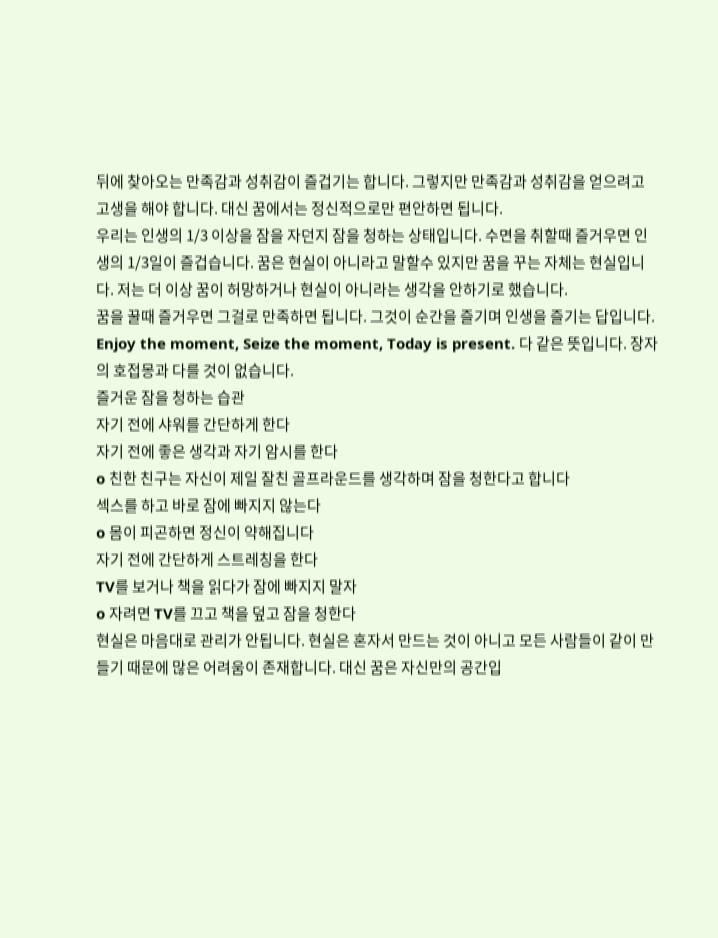뒤에 찾아오는 만족감과 성취감이 즐겁기는 합니다. 그렇지만 만족감과 성취감을 얻으려고 고생을 해야 합니다. 대신 꿈에서는 정신적으로만 편안하면 됩니다.
우리는 인생의 1/3 이상을 잠을 자던지 잠을 청하는 상태입니다. 수면을 취할때 즐거우면 인생의 1/3일이 즐겁습니다. 꿈은 현실이 아니라고 말할수 있지만 꿈을 꾸는 자체는 현실입니다. 저는 더 이상 꿈이 허망하거나 현실이 아니라는 생각을 안하기로 했습니다.
꿈을 꿀때 즐거우면 그걸로 만족하면 됩니다. 그것이 순간을 즐기며 인생을 즐기는 답입니다.
Enjoy the moment, Seize the moment, Today is present. 다 같은 뜻입니다. 장자의 호접몽과 다를 것이 없습니다.
즐거운 잠을 청하는 습관
자기 전에 샤워를 간단하게 한다
자기 전에 좋은 생각과 자기 암시를 한다
o 친한 친구는 자신이 제일 잘친 골프라운드를 생각하며 잠을 청한다고 합니다
섹스를 하고 바로 잠에 빠지지 않는다
o 몸이 피곤하면 정신이 약해집니다
자기 전에 간단하게 스트레칭을 한다
TV를 보거나 책을 읽다가 잠에 빠지지 말자
o 자려면 TV를 끄고 책을 덮고 잠을 청한다
현실은 마음대로 관리가 안됩니다. 현실은 혼자서 만드는 것이 아니고 모든 사람들이 같이 만들기 때문에 많은 어려움이 존재합니다. 대신 꿈은 자신만의 공간입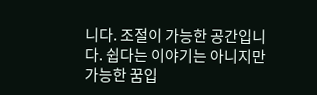니다. 조절이 가능한 공간입니다. 쉽다는 이야기는 아니지만 가능한 꿈입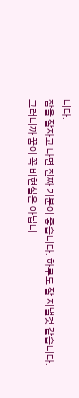니다.
잠을 잘자고 나면 진짜 기분이 좋습니다. 하루도 잘 지낼것 같습니다. 그러니까 꿈이 꼭 비현실은 아닙니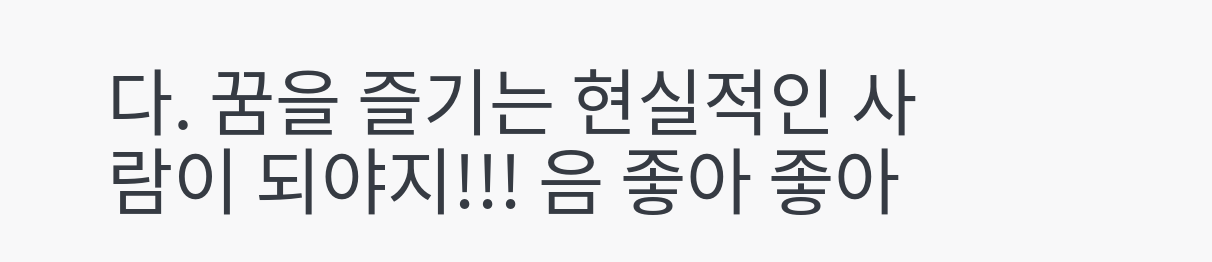다. 꿈을 즐기는 현실적인 사람이 되야지!!! 음 좋아 좋아